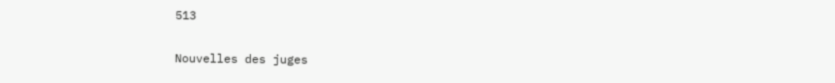513

Nouvelles des juges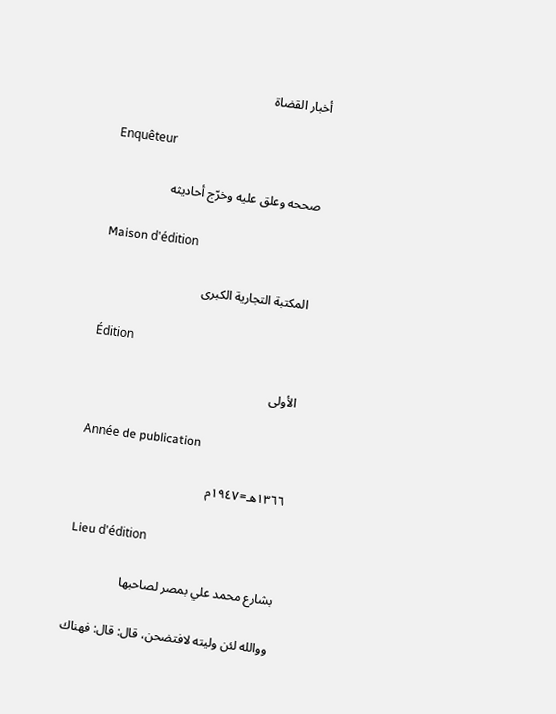أخبار القضاة

Enquêteur

صححه وعلق عليه وخرّج أحاديثه

Maison d'édition

المكتبة التجارية الكبرى

Édition

الأولى

Année de publication

١٣٦٦هـ=١٩٤٧م

Lieu d'édition

بشارع محمد علي بمصر لصاحبها

ووالله لئن وليته لافتضحن، قال: قال: فهناك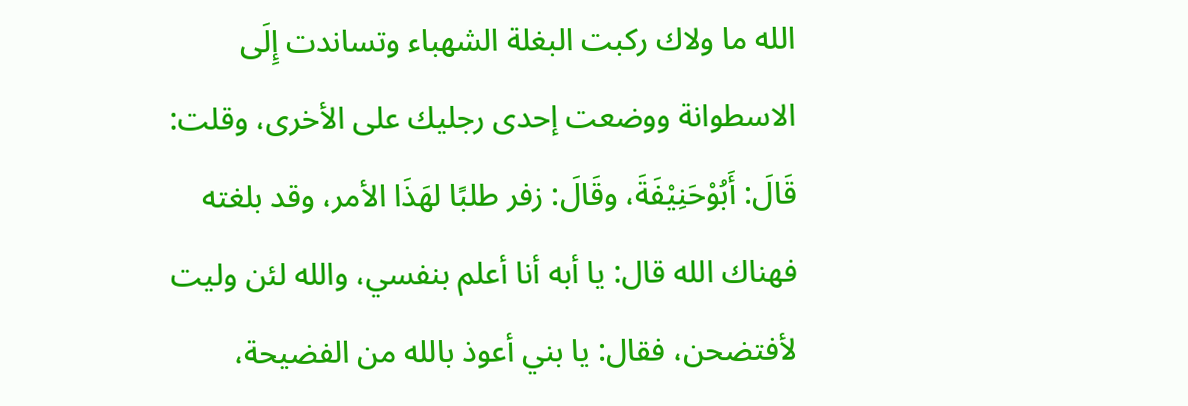الله ما ولاك ركبت البغلة الشهباء وتساندت إِلَى الاسطوانة ووضعت إحدى رجليك على الأخرى، وقلت: قَالَ: أَبُوْحَنِيْفَةَ، وقَالَ: زفر طلبًا لهَذَا الأمر، وقد بلغته فهناك الله قال: يا أبه أنا أعلم بنفسي، والله لئن وليت لأفتضحن، فقال: يا بني أعوذ بالله من الفضيحة،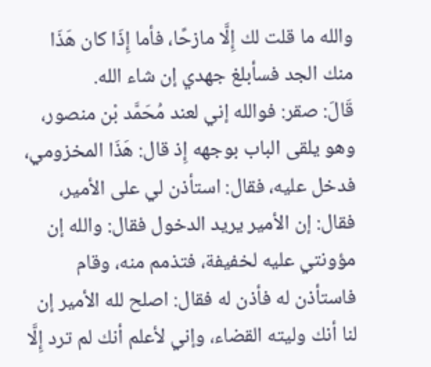والله ما قلت لك إِلَّا مازحًا، فأما إِذَا كان هَذَا منك الجد فسأبلغ جهدي إن شاء الله.
قَالَ: صقر: فوالله إني لعند مُحَمَّد بْن منصور، وهو يلقى الباب بوجهه إِذ قال: هَذَا المخزومي، فدخل عليه، فقال: استأذن لي على الأمير، فقال: إن الأمير يريد الدخول فقال: والله إن مؤونتي عليه لخفيفة، فتذمم منه، وقام فاستأذن له فأذن له فقال: اصلح لله الأمير إن لنا أنك وليته القضاء، وإني لأعلم أنك لم ترد إِلَّا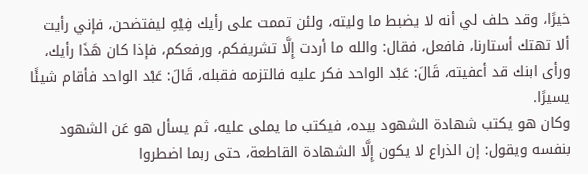خيرًا، وقد حلف لي أنه لا يضبط ما وليته، ولئن تممت على رأيك فِيْهِ ليفتضحن، فإني رأيت ألا تهتك أستارنا، فافعل، فقال: والله ما أردت إِلَّا تشريفكم، ورفعكم، فإذا كان هَذَا رأيك، ورأى ابنك قد أعفيته، قَالَ: عَبْد الواحد فكر عليه فالتزمه فقبله، قَالَ: عَبْد الواحد فأقام شيئًا يسيرًا.
وكان هو يكتب شهادة الشهود بيده، فيكتب ما يملى عليه، ثم يسأل هو عَن الشهود بنفسه ويقول: إن الذراع لا يكون إِلَّا الشهادة القاطعة، حتى ربما اضطروا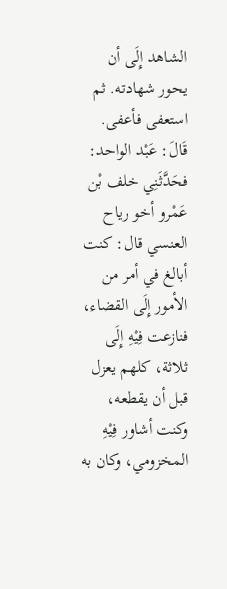الشاهد إِلَى أن يحور شهادته. ثم استعفى فأعفى.
قَالَ: عَبْد الواحد: فحَدَّثَنِي خلف بْن عَمْرو أخو رياح العنسي قال: كنت أبالغ في أمر من الأمور إِلَى القضاء، فنازعت فِيْهِ إِلَى ثلاثة، كلهم يعزل قبل أن يقطعه، وكنت أشاور فِيْهِ المخزومي، وكان به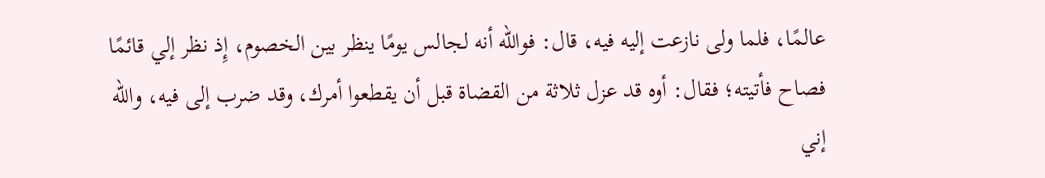عالمًا، فلما ولى نازعت إليه فيه، قال: فوالله أنه لجالس يومًا ينظر بين الخصوم، إِذ نظر إلي قائمًا فصاح فأتيته؛ فقال: أوه قد عزل ثلاثة من القضاة قبل أن يقطعوا أمرك، وقد ضرب إلى فيه، والله إني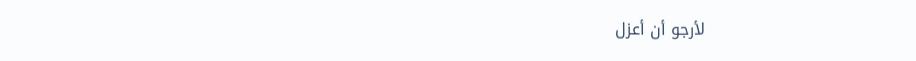لأرجو أن أعزل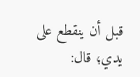قبل أن ينقطع على يدي؛ قال: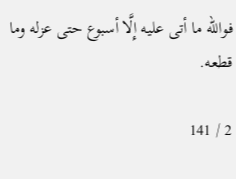فوالله ما أتى عليه إِلَّا أسبوع حتى عزله وما قطعه.

2 / 141